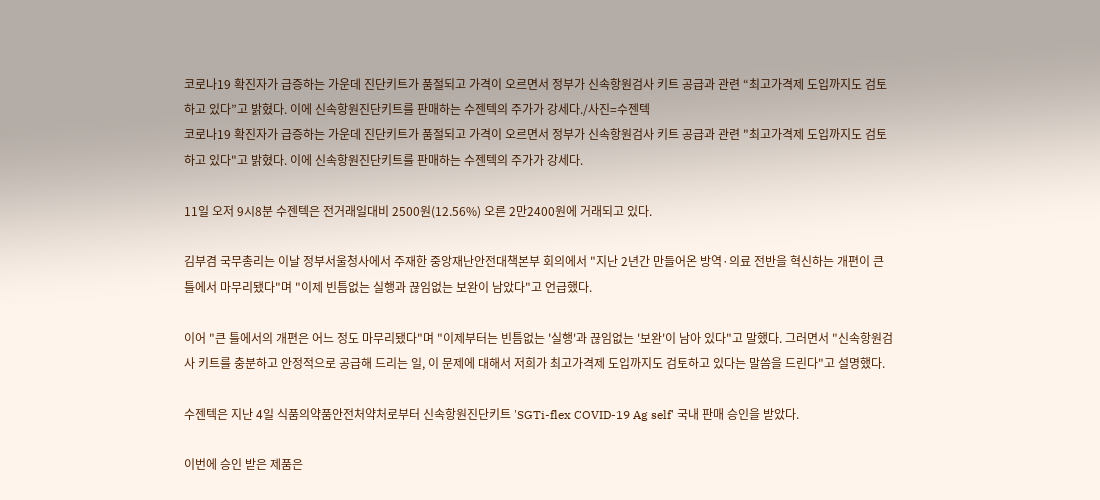코로나19 확진자가 급증하는 가운데 진단키트가 품절되고 가격이 오르면서 정부가 신속항원검사 키트 공급과 관련 “최고가격제 도입까지도 검토하고 있다”고 밝혔다. 이에 신속항원진단키트를 판매하는 수젠텍의 주가가 강세다./사진=수젠텍
코로나19 확진자가 급증하는 가운데 진단키트가 품절되고 가격이 오르면서 정부가 신속항원검사 키트 공급과 관련 "최고가격제 도입까지도 검토하고 있다"고 밝혔다. 이에 신속항원진단키트를 판매하는 수젠텍의 주가가 강세다.

11일 오저 9시8분 수젠텍은 전거래일대비 2500원(12.56%) 오른 2만2400원에 거래되고 있다.

김부겸 국무총리는 이날 정부서울청사에서 주재한 중앙재난안전대책본부 회의에서 "지난 2년간 만들어온 방역·의료 전반을 혁신하는 개편이 큰 틀에서 마무리됐다"며 "이제 빈틈없는 실행과 끊임없는 보완이 남았다"고 언급했다.

이어 "큰 틀에서의 개편은 어느 정도 마무리됐다"며 "이제부터는 빈틈없는 '실행'과 끊임없는 '보완'이 남아 있다"고 말했다. 그러면서 "신속항원검사 키트를 충분하고 안정적으로 공급해 드리는 일, 이 문제에 대해서 저희가 최고가격제 도입까지도 검토하고 있다는 말씀을 드린다"고 설명했다.

수젠텍은 지난 4일 식품의약품안전처약처로부터 신속항원진단키트 'SGTi-flex COVID-19 Ag self' 국내 판매 승인을 받았다.

이번에 승인 받은 제품은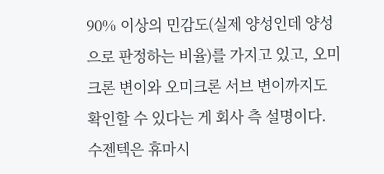90% 이상의 민감도(실제 양성인데 양성으로 판정하는 비율)를 가지고 있고, 오미크론 변이와 오미크론 서브 변이까지도 확인할 수 있다는 게 회사 측 설명이다. 수젠텍은 휴마시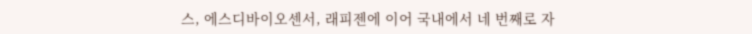스, 에스디바이오센서, 래피젠에 이어 국내에서 네 번째로 자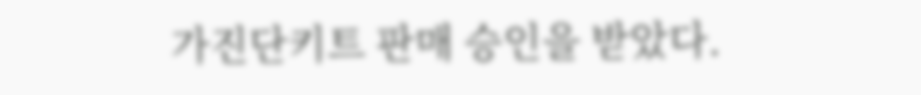가진단키트 판매 승인을 받았다.